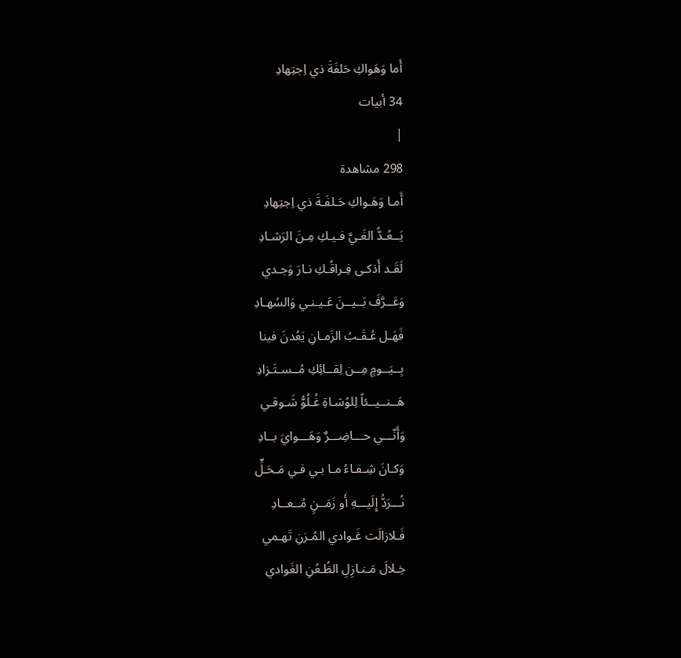أَما وَهَواكِ حَلفَةَ ذي اِجتِهادِ
34 أبيات
|
298 مشاهدة
أَمـا وَهَـواكِ حَـلفَـةَ ذي اِجتِهادِ
يَــعُـدُّ الغَـيَّ فـيـكِ مِـنَ الرَشـادِ
لَقَـد أَذكـى فِـراقُـكِ نـارَ وَجـدي
وَعَــرَّفَ بَــيــنَ عَـيـنـي وَالسُهـادِ
فَهَـل عُـقَـبُ الزَمـانِ يَعُدنَ فينا
بِــيَــومٍ مِــن لِقــائِكِ مُــسـتَـزادِ
هَــنــيــئاً لِلوُشـاةِ غُـلُوُّ شَـوقـي
وَأَنّـــي حـــاضِـــرٌ وَهَـــوايَ بــادِ
وَكـانَ شِـفـاءُ مـا بـي فـي مَـحَـلٍّ
نُـــرَدُّ إِلَيـــهِ أَو زَمَــنٍ مُــعــادِ
فَـلازالَت غَـوادي المُـزنِ تَهـمي
خِـلالَ مَـنـازِلِ الظُـعُنِ الغَوادي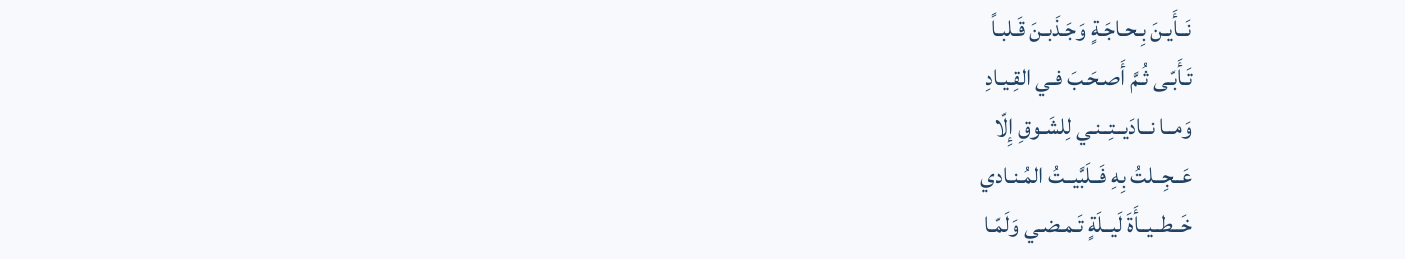نَــأَيـنَ بِـحـاجَـةٍ وَجَـذَبـنَ قَـلبـاً
تَـأَبّـى ثُـمَّ أَصـحَـبَ فـي القِـيـادِ
وَمــا نــادَيــتِــنـي لِلشَـوقِ إِلّا
عَــجِــلتُ بِهِ فَــلَبَّيــتُ المُـنـادي
خَــطــيــأَةَ لَيــلَةٍ تَـمـضـي وَلَمّـا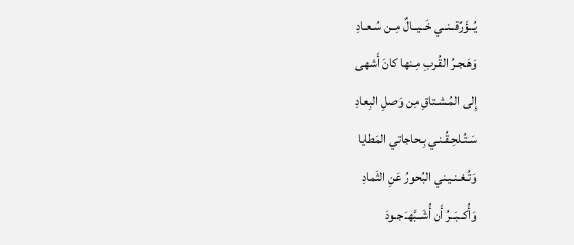يُــؤَرِّقــنــي خَــيــالٌ مِــن سُـعـادِ
وَهَـجـرُ القُـربِ مِـنها كانَ أَشهى
إِلى المُـشـتاقِ مِن وَصلِ البِعادِ
سَـتُـلحِـقُـنـي بِـحاجاتي المَطايا
وَتُـغـنـيـني البُحورُ عَنِ الثَمادِ
وَأُكــبَــرُ أَن أُشَــبَّهـَ جـودَ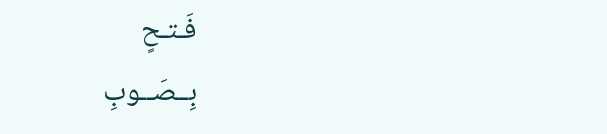فَـتـحٍ
بِــصَــوبِ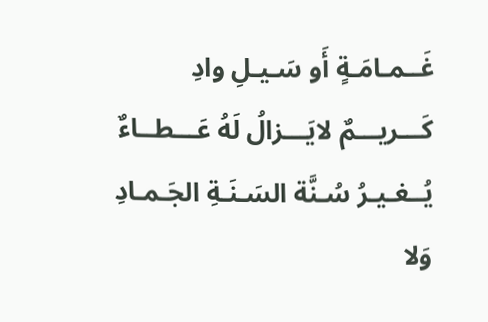غَــمـامَـةٍ أَو سَـيـلِ وادِ
كَـــريـــمٌ لايَـــزالُ لَهُ عَـــطــاءٌ
يُــغـيـرُ سُـنَّة السَـنَـةِ الجَـمـادِ
وَلا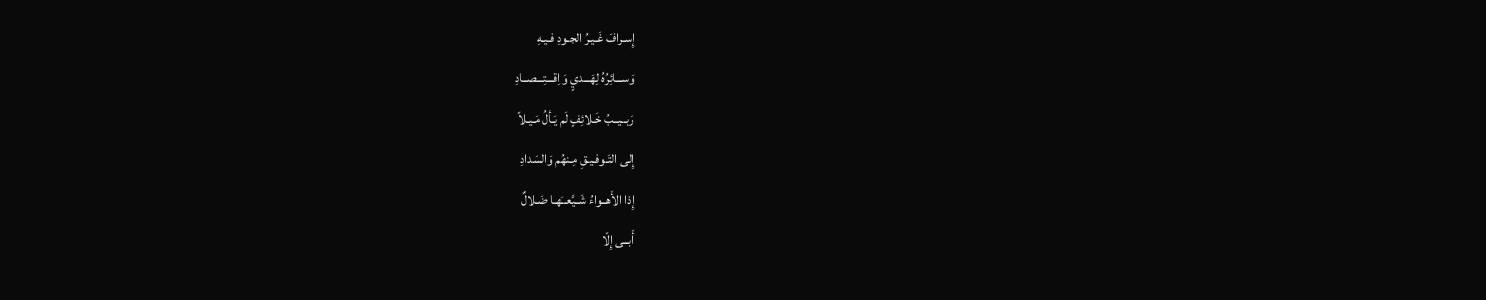إِسـرافَ غَـيـرُ الجـودِ فـيـهِ
وَســـائِرُهُ لِهَـــديٍ وَاِقـــتِـــصــادِ
رَبــيــبُ خَـلائِفٍ لَم يَـألُ مَـيـلاً
إِلى التَـوفـيـقِ مِـنهُم وَالسَدادِ
إِذا الأَهــواءُ شَــيَّعــَهـا ضَـلالٌ
أَبــى إِلّا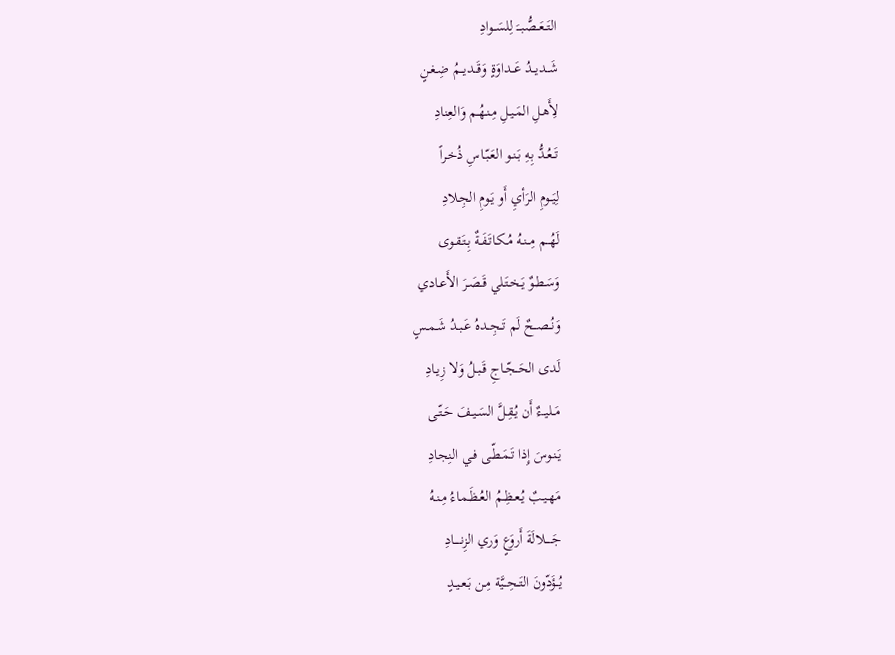التَــعَــصُّبــَ لِلسَــوادِ
شَــديــدُ عَــداوَةٍ وَقَــديــمُ ضِـغـنٍ
لِأَهـلِ المَـيـلِ مِـنـهُـم وَالعِنادِ
تَــعُـدُّ بِهِ بَـنـو العَـبّـاسِ ذُخـراً
لِيَــومِ الرَأيِ أَو يَـومِ الجِـلادِ
لَهُــم مِــنـهُ مُـكـاتَـفَـةٌ بِـتَـقـوى
وَسَـطـوٌ يَـخـتَـلي قَـصَـرَ الأَعـادي
وَنُــصــحٌ لَم تَــجِــدهُ عَـبـدُ شَـمـسٍ
لَدى الحَــجّـاجِ قَـبـلُ وَلا زِيـادِ
مَــليــءٌ أَن يُـقِـلَّ السَـيـفَ حَـتّـى
يَـنـوسَ إِذا تَـمَـطّـى فـي النِجادِ
مَهـيـبٌ يُـعـظِـمُ العُـظَـمـاءُ مِـنـهُ
جَـــــلالَةَ أَروَعٍ وَري الزِنـــــادِ
يُــؤَدّونَ التَــحِــيَّة مِـن بَـعـيـدٍ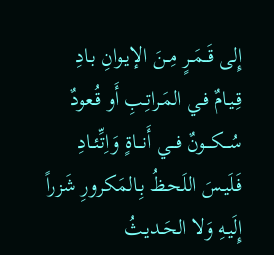إِلى قَــمَــرٍ مِــنَ الإيـوانِ بـادِ
قِـيـامٌ فـي المَـراتِـبِ أَو قُـعودٌ
سُـــكـــونٌ فـــي أَنـــاةٍ وَاِتِّئــادِ
فَـلَيـسَ اللَحـظُ بِـالمَكرورِ شَزراً
إِلَيـهِ وَلا الحَـديـثُ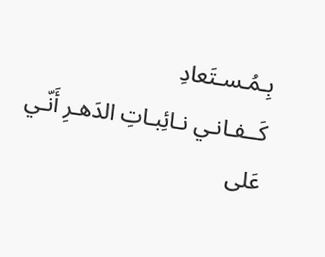بِـمُـسـتَعادِ
كَــفـانـي نـائِبـاتِ الدَهـرِ أَنّـي
عَلى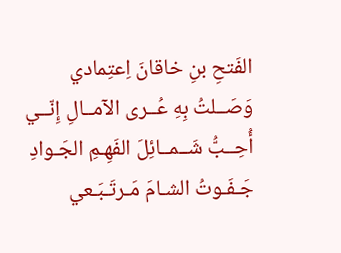الفَتحِ بنِ خاقانَ اِعتِمادي
وَصَــلتُ بِهِ عُــرى الآمــالِ إِنّــي
أُحِــبُّ شَــمــائِلَ الفَهِـمِ الجَـوادِ
جَـفَـوتُ الشـامَ مَـرتَـبَـعي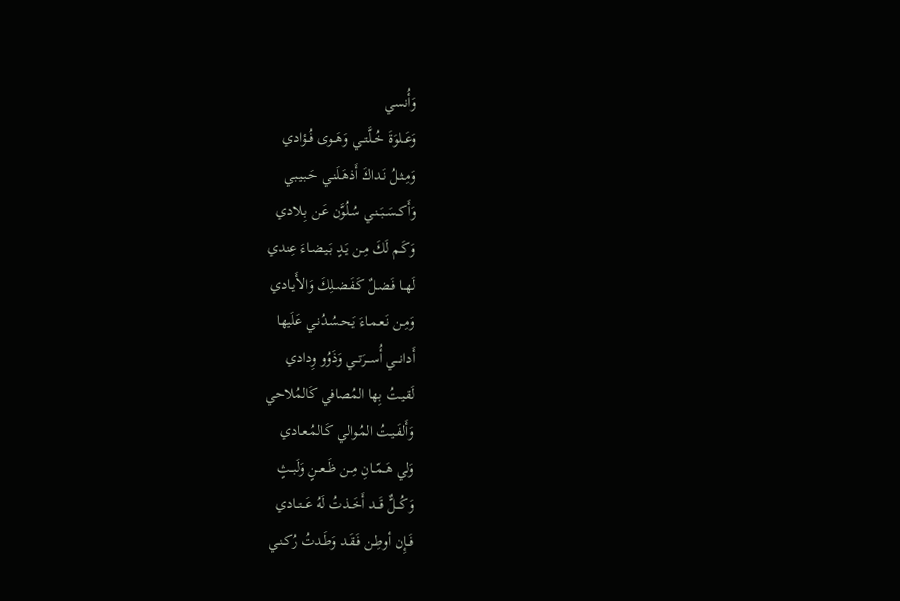وَأُنسي
وَعَــلوَةَ خُــلَّتــي وَهَــوى فُــؤادي
وَمِـثـلُ نَـداكَ أَذهَـلَنـي حَـبـيـبي
وَأَكــسَــبَــنـي سُـلُوَّن عَـن بِـلادي
وَكَـم لَكَ مِـن يَـدٍ بَـيـضـاءَ عِندي
لَهــا فَـضـلٌ كَـفَـضـلِكَ وَالأَيـادي
وَمِـن نَـعـمـاءَ يَـحـسُـدُنـي عَلَيها
أَدانـــي أُســـرَتــي وَذَوُو وِدادي
لَقـيـتُ بِها المُصافي كَالمُلاحي
وَأَلفَـيـتُ المُـوالي كَـالمُـعـادي
وَلي هَــمّــانِ مِــن ظَــعــنٍ وَلَبــثٍ
وَكُـــلٌّ قَـــد أَخَــذتُ لَهُ عَــتــادي
فَــإِن أوطِـن فَـقَـد وَطَـدتُ رُكـنـي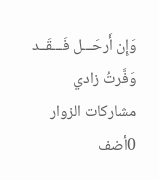وَإِن أَرحَـــل فَـــقَــد وَفَّرتُ زادي
مشاركات الزوار
0أضف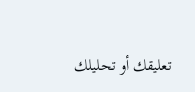تعليقك أو تحليلك